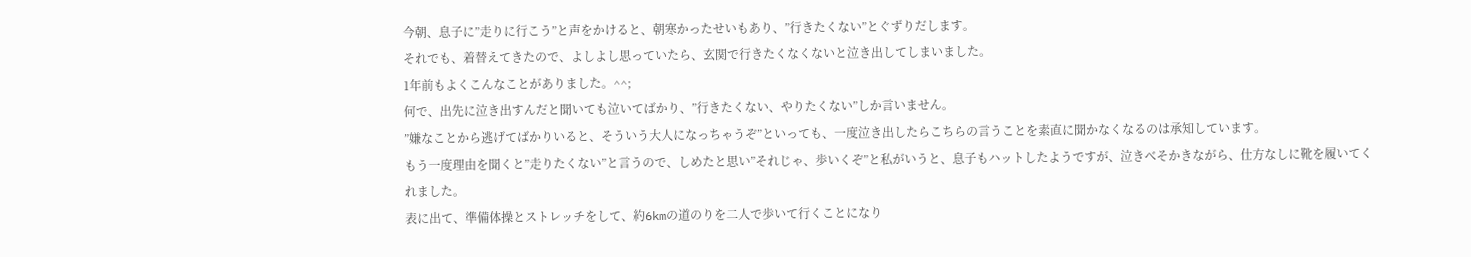今朝、息子に”走りに行こう”と声をかけると、朝寒かったせいもあり、”行きたくない”とぐずりだします。
それでも、着替えてきたので、よしよし思っていたら、玄関で行きたくなくないと泣き出してしまいました。
1年前もよくこんなことがありました。^^;
何で、出先に泣き出すんだと聞いても泣いてばかり、”行きたくない、やりたくない”しか言いません。
”嫌なことから逃げてばかりいると、そういう大人になっちゃうぞ”といっても、一度泣き出したらこちらの言うことを素直に聞かなくなるのは承知しています。
もう一度理由を聞くと”走りたくない”と言うので、しめたと思い”それじゃ、歩いくぞ”と私がいうと、息子もハットしたようですが、泣きべそかきながら、仕方なしに靴を履いてくれました。
表に出て、準備体操とストレッチをして、約6kmの道のりを二人で歩いて行くことになり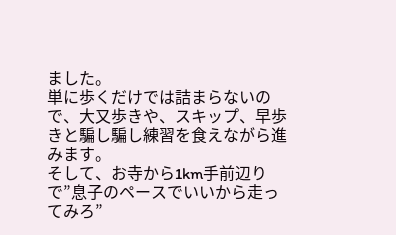ました。
単に歩くだけでは詰まらないので、大又歩きや、スキップ、早歩きと騙し騙し練習を食えながら進みます。
そして、お寺から1km手前辺りで”息子のペースでいいから走ってみろ”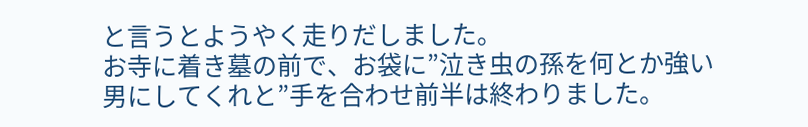と言うとようやく走りだしました。
お寺に着き墓の前で、お袋に”泣き虫の孫を何とか強い男にしてくれと”手を合わせ前半は終わりました。